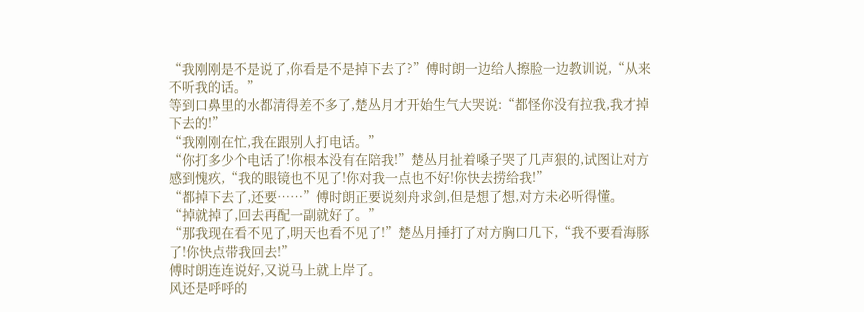“我刚刚是不是说了,你看是不是掉下去了?”傅时朗一边给人擦脸一边教训说,“从来不听我的话。”
等到口鼻里的水都清得差不多了,楚丛月才开始生气大哭说:“都怪你没有拉我,我才掉下去的!”
“我刚刚在忙,我在跟别人打电话。”
“你打多少个电话了!你根本没有在陪我!”楚丛月扯着嗓子哭了几声狠的,试图让对方感到愧疚,“我的眼镜也不见了!你对我一点也不好!你快去捞给我!”
“都掉下去了,还要……”傅时朗正要说刻舟求剑,但是想了想,对方未必听得懂。
“掉就掉了,回去再配一副就好了。”
“那我现在看不见了,明天也看不见了!”楚丛月捶打了对方胸口几下,“我不要看海豚了!你快点带我回去!”
傅时朗连连说好,又说马上就上岸了。
风还是呼呼的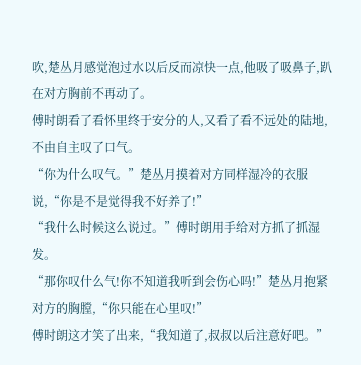吹,楚丛月感觉泡过水以后反而凉快一点,他吸了吸鼻子,趴在对方胸前不再动了。
傅时朗看了看怀里终于安分的人,又看了看不远处的陆地,不由自主叹了口气。
“你为什么叹气。”楚丛月摸着对方同样湿冷的衣服说,“你是不是觉得我不好养了!”
“我什么时候这么说过。”傅时朗用手给对方抓了抓湿发。
“那你叹什么气!你不知道我听到会伤心吗!”楚丛月抱紧对方的胸膛,“你只能在心里叹!”
傅时朗这才笑了出来,“我知道了,叔叔以后注意好吧。”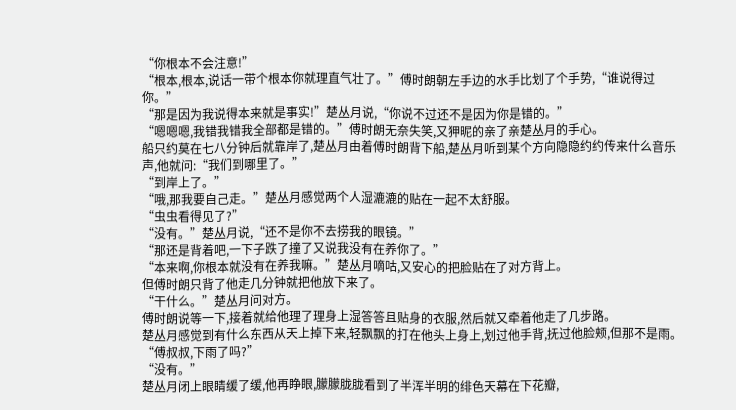“你根本不会注意!”
“根本,根本,说话一带个根本你就理直气壮了。”傅时朗朝左手边的水手比划了个手势,“谁说得过你。”
“那是因为我说得本来就是事实!”楚丛月说,“你说不过还不是因为你是错的。”
“嗯嗯嗯,我错我错我全部都是错的。”傅时朗无奈失笑,又狎昵的亲了亲楚丛月的手心。
船只约莫在七八分钟后就靠岸了,楚丛月由着傅时朗背下船,楚丛月听到某个方向隐隐约约传来什么音乐声,他就问:“我们到哪里了。”
“到岸上了。”
“哦,那我要自己走。”楚丛月感觉两个人湿漉漉的贴在一起不太舒服。
“虫虫看得见了?”
“没有。”楚丛月说,“还不是你不去捞我的眼镜。”
“那还是背着吧,一下子跌了撞了又说我没有在养你了。”
“本来啊,你根本就没有在养我嘛。”楚丛月嘀咕,又安心的把脸贴在了对方背上。
但傅时朗只背了他走几分钟就把他放下来了。
“干什么。”楚丛月问对方。
傅时朗说等一下,接着就给他理了理身上湿答答且贴身的衣服,然后就又牵着他走了几步路。
楚丛月感觉到有什么东西从天上掉下来,轻飘飘的打在他头上身上,划过他手背,抚过他脸颊,但那不是雨。
“傅叔叔,下雨了吗?”
“没有。”
楚丛月闭上眼睛缓了缓,他再睁眼,朦朦胧胧看到了半浑半明的绯色天幕在下花瓣,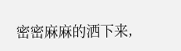密密麻麻的洒下来,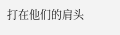打在他们的肩头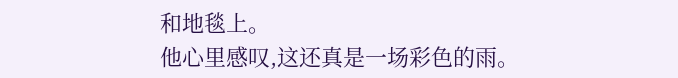和地毯上。
他心里感叹,这还真是一场彩色的雨。